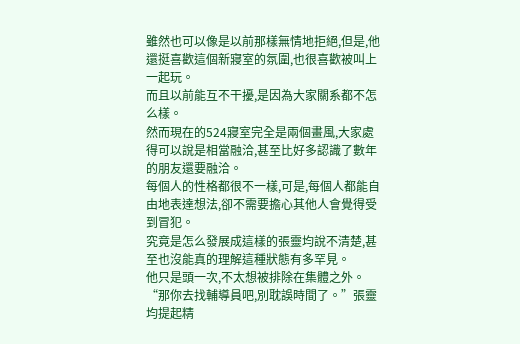雖然也可以像是以前那樣無情地拒絕,但是,他還挺喜歡這個新寢室的氛圍,也很喜歡被叫上一起玩。
而且以前能互不干擾,是因為大家關系都不怎么樣。
然而現在的524寢室完全是兩個畫風,大家處得可以說是相當融洽,甚至比好多認識了數年的朋友還要融洽。
每個人的性格都很不一樣,可是,每個人都能自由地表達想法,卻不需要擔心其他人會覺得受到冒犯。
究竟是怎么發展成這樣的張靈均說不清楚,甚至也沒能真的理解這種狀態有多罕見。
他只是頭一次,不太想被排除在集體之外。
“那你去找輔導員吧,別耽誤時間了。”張靈均提起精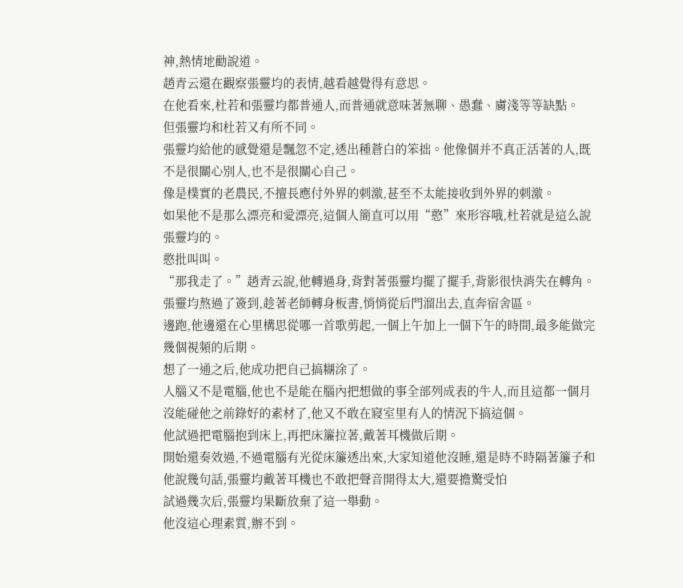神,熱情地勸說道。
趙青云還在觀察張靈均的表情,越看越覺得有意思。
在他看來,杜若和張靈均都普通人,而普通就意味著無聊、愚蠢、膚淺等等缺點。
但張靈均和杜若又有所不同。
張靈均給他的感覺還是飄忽不定,透出種蒼白的笨拙。他像個并不真正活著的人,既不是很關心別人,也不是很關心自己。
像是樸實的老農民,不擅長應付外界的刺激,甚至不太能接收到外界的刺激。
如果他不是那么漂亮和愛漂亮,這個人簡直可以用“憨”來形容哦,杜若就是這么說張靈均的。
憨批叫叫。
“那我走了。”趙青云說,他轉過身,背對著張靈均擺了擺手,背影很快消失在轉角。
張靈均熬過了簽到,趁著老師轉身板書,悄悄從后門溜出去,直奔宿舍區。
邊跑,他邊還在心里構思從哪一首歌剪起,一個上午加上一個下午的時間,最多能做完幾個視頻的后期。
想了一通之后,他成功把自己搞糊涂了。
人腦又不是電腦,他也不是能在腦內把想做的事全部列成表的牛人,而且這都一個月沒能碰他之前錄好的素材了,他又不敢在寢室里有人的情況下搞這個。
他試過把電腦抱到床上,再把床簾拉著,戴著耳機做后期。
開始還奏效過,不過電腦有光從床簾透出來,大家知道他沒睡,還是時不時隔著簾子和他說幾句話,張靈均戴著耳機也不敢把聲音開得太大,還要擔驚受怕
試過幾次后,張靈均果斷放棄了這一舉動。
他沒這心理素質,辦不到。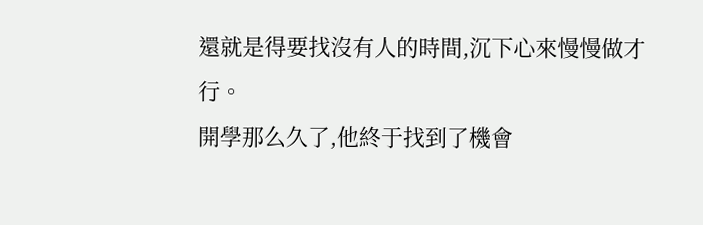還就是得要找沒有人的時間,沉下心來慢慢做才行。
開學那么久了,他終于找到了機會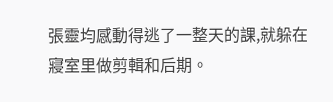張靈均感動得逃了一整天的課,就躲在寢室里做剪輯和后期。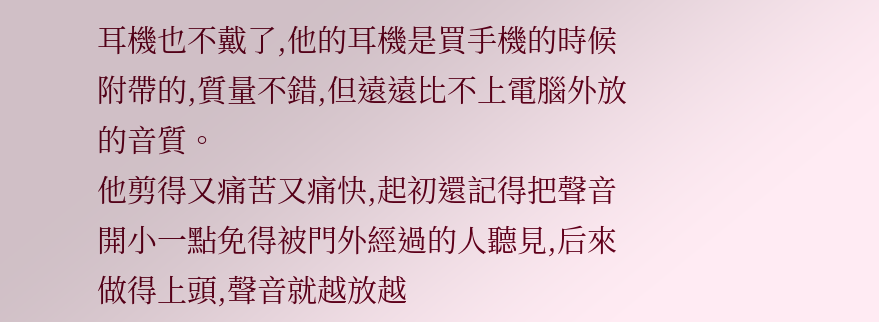耳機也不戴了,他的耳機是買手機的時候附帶的,質量不錯,但遠遠比不上電腦外放的音質。
他剪得又痛苦又痛快,起初還記得把聲音開小一點免得被門外經過的人聽見,后來做得上頭,聲音就越放越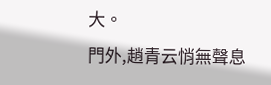大。
門外,趙青云悄無聲息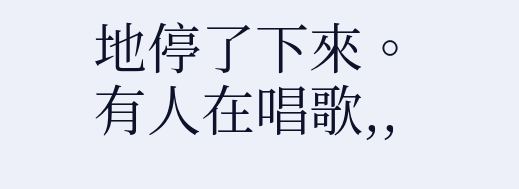地停了下來。
有人在唱歌,,